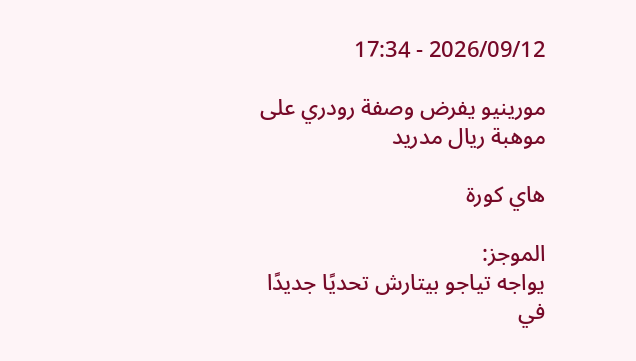2026/09/12 - 17:34

مورينيو يفرض وصفة رودري على موهبة ريال مدريد

هاي كورة

الموجز:
يواجه تياجو بيتارش تحديًا جديدًا في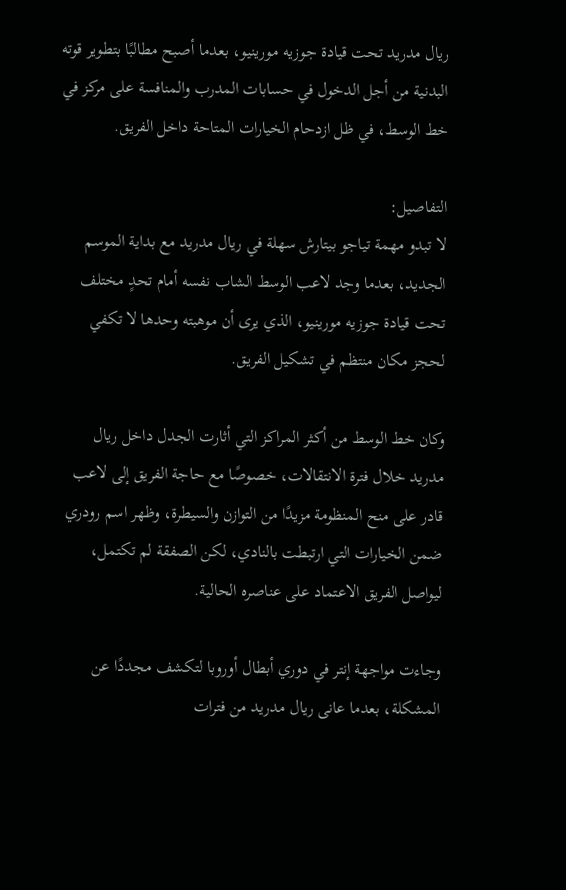ريال مدريد تحت قيادة جوزيه مورينيو، بعدما أصبح مطالبًا بتطوير قوته البدنية من أجل الدخول في حسابات المدرب والمنافسة على مركز في خط الوسط، في ظل ازدحام الخيارات المتاحة داخل الفريق.

التفاصيل:
لا تبدو مهمة تياجو بيتارش سهلة في ريال مدريد مع بداية الموسم الجديد، بعدما وجد لاعب الوسط الشاب نفسه أمام تحدٍ مختلف تحت قيادة جوزيه مورينيو، الذي يرى أن موهبته وحدها لا تكفي لحجز مكان منتظم في تشكيل الفريق.

وكان خط الوسط من أكثر المراكز التي أثارت الجدل داخل ريال مدريد خلال فترة الانتقالات، خصوصًا مع حاجة الفريق إلى لاعب قادر على منح المنظومة مزيدًا من التوازن والسيطرة، وظهر اسم رودري ضمن الخيارات التي ارتبطت بالنادي، لكن الصفقة لم تكتمل، ليواصل الفريق الاعتماد على عناصره الحالية.

وجاءت مواجهة إنتر في دوري أبطال أوروبا لتكشف مجددًا عن المشكلة، بعدما عانى ريال مدريد من فترات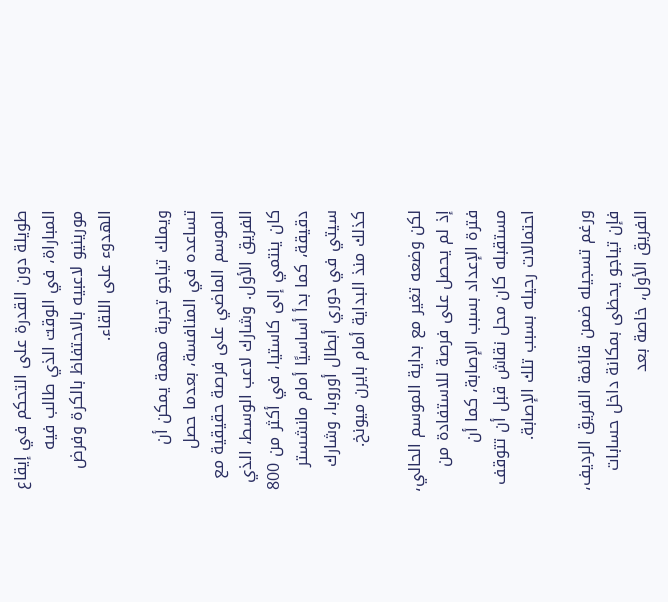طويلة دون القدرة على التحكم في إيقاع المباراة، في الوقت الذي طالب فيه مورينيو لاعبيه بالاحتفاظ بالكرة وفرض الهدوء على اللقاء.

ويملك تياجو تجربة مهمة يمكن أن تساعده في المنافسة، بعدما حصل الموسم الماضي على فرصة حقيقية مع الفريق الأول. وشارك لاعب الوسط، الذي كان ينتمي إلى كاستيا، في أكثر من 800 دقيقة، كما بدأ أساسيًا أمام مانشستر سيتي في دوري أبطال أوروبا، وشارك كذلك منذ البداية أمام بايرن ميونخ.

لكن وضعه تغير مع بداية الموسم الحالي، إذ لم يحصل على فرصة للاستفادة من فترة الإعداد بسبب الإصابة، كما أن مستقبله كان محل نقاش قبل أن تتوقف احتمالات رحيله بسبب تلك الإصابة.

ورغم تسجيله ضمن قائمة الفريق الرديف، فإن تياجو يحظى بمكانة داخل حسابات الفريق الأول، خاصة بعد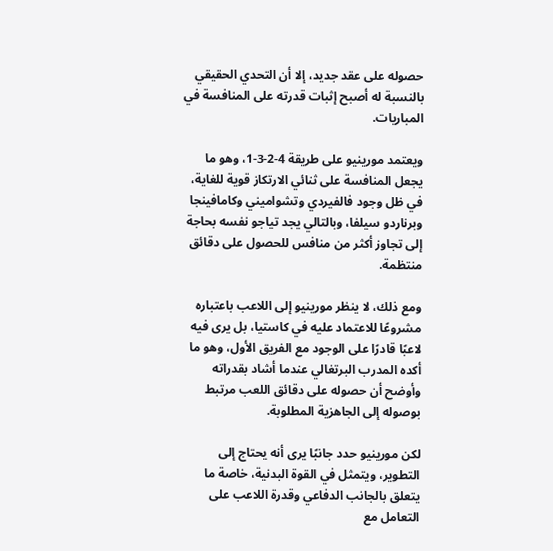حصوله على عقد جديد، إلا أن التحدي الحقيقي بالنسبة له أصبح إثبات قدرته على المنافسة في المباريات.

ويعتمد مورينيو على طريقة 4-2-3-1، وهو ما يجعل المنافسة على ثنائي الارتكاز قوية للغاية، في ظل وجود فالفيردي وتشواميني وكامافينجا وبرناردو سيلفا، وبالتالي يجد تياجو نفسه بحاجة إلى تجاوز أكثر من منافس للحصول على دقائق منتظمة.

ومع ذلك، لا ينظر مورينيو إلى اللاعب باعتباره مشروعًا للاعتماد عليه في كاستيا، بل يرى فيه لاعبًا قادرًا على الوجود مع الفريق الأول، وهو ما أكده المدرب البرتغالي عندما أشاد بقدراته وأوضح أن حصوله على دقائق اللعب مرتبط بوصوله إلى الجاهزية المطلوبة.

لكن مورينيو حدد جانبًا يرى أنه يحتاج إلى التطوير، ويتمثل في القوة البدنية، خاصة ما يتعلق بالجانب الدفاعي وقدرة اللاعب على التعامل مع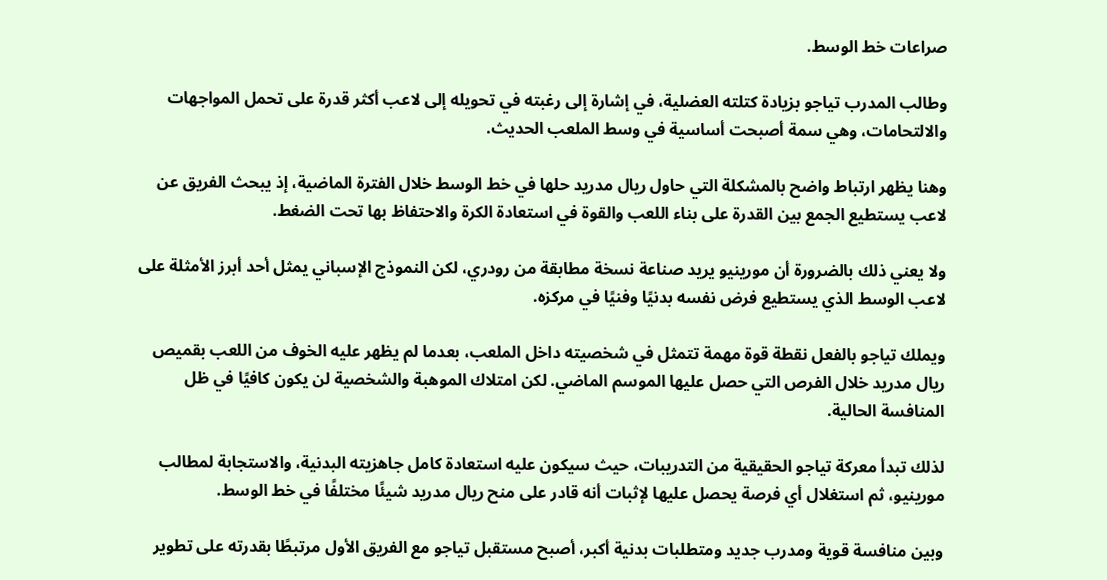صراعات خط الوسط.

وطالب المدرب تياجو بزيادة كتلته العضلية، في إشارة إلى رغبته في تحويله إلى لاعب أكثر قدرة على تحمل المواجهات والالتحامات، وهي سمة أصبحت أساسية في وسط الملعب الحديث.

وهنا يظهر ارتباط واضح بالمشكلة التي حاول ريال مدريد حلها في خط الوسط خلال الفترة الماضية، إذ يبحث الفريق عن لاعب يستطيع الجمع بين القدرة على بناء اللعب والقوة في استعادة الكرة والاحتفاظ بها تحت الضغط.

ولا يعني ذلك بالضرورة أن مورينيو يريد صناعة نسخة مطابقة من رودري، لكن النموذج الإسباني يمثل أحد أبرز الأمثلة على لاعب الوسط الذي يستطيع فرض نفسه بدنيًا وفنيًا في مركزه.

ويملك تياجو بالفعل نقطة قوة مهمة تتمثل في شخصيته داخل الملعب، بعدما لم يظهر عليه الخوف من اللعب بقميص ريال مدريد خلال الفرص التي حصل عليها الموسم الماضي. لكن امتلاك الموهبة والشخصية لن يكون كافيًا في ظل المنافسة الحالية.

لذلك تبدأ معركة تياجو الحقيقية من التدريبات، حيث سيكون عليه استعادة كامل جاهزيته البدنية، والاستجابة لمطالب مورينيو، ثم استغلال أي فرصة يحصل عليها لإثبات أنه قادر على منح ريال مدريد شيئًا مختلفًا في خط الوسط.

وبين منافسة قوية ومدرب جديد ومتطلبات بدنية أكبر، أصبح مستقبل تياجو مع الفريق الأول مرتبطًا بقدرته على تطوير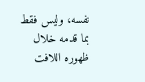نفسه، وليس فقط بما قدمه خلال ظهوره اللافت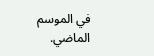في الموسم الماضي.